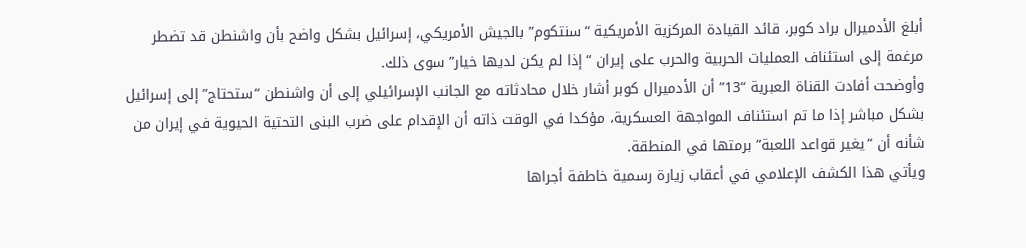أبلغ الأدميرال براد كوبر، قائد القيادة المركزية الأمريكية “سنتكوم” بالجيش الأمريكي، إسرائيل بشكل واضح بأن واشنطن قد تضطر مرغمة إلى استئناف العمليات الحربية والحرب على إيران “إذا لم يكن لديها خيار” سوى ذلك.
وأوضحت أفادت القناة العبرية “13” أن الأدميرال كوبر أشار خلال محادثاته مع الجانب الإسرائيلي إلى أن واشنطن “ستحتاج” إلى إسرائيل بشكل مباشر إذا ما تم استئناف المواجهة العسكرية، مؤكدا في الوقت ذاته أن الإقدام على ضرب البنى التحتية الحيوية في إيران من شأنه أن “يغير قواعد اللعبة” برمتها في المنطقة.
ويأتي هذا الكشف الإعلامي في أعقاب زيارة رسمية خاطفة أجراها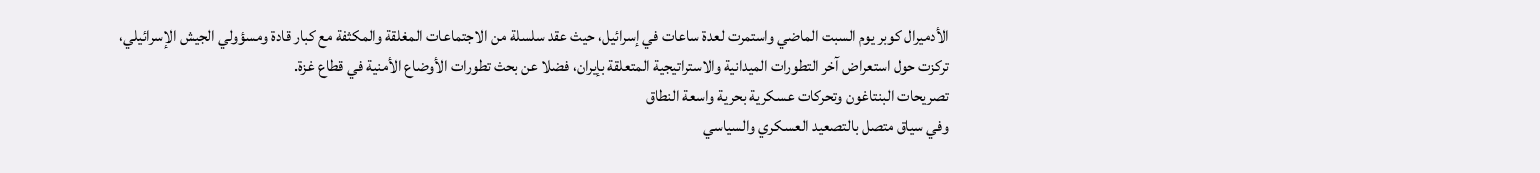الأدميرال كوبر يوم السبت الماضي واستمرت لعدة ساعات في إسرائيل، حيث عقد سلسلة من الاجتماعات المغلقة والمكثفة مع كبار قادة ومسؤولي الجيش الإسرائيلي، تركزت حول استعراض آخر التطورات الميدانية والاستراتيجية المتعلقة بإيران، فضلا عن بحث تطورات الأوضاع الأمنية في قطاع غزة.
تصريحات البنتاغون وتحركات عسكرية بحرية واسعة النطاق
وفي سياق متصل بالتصعيد العسكري والسياسي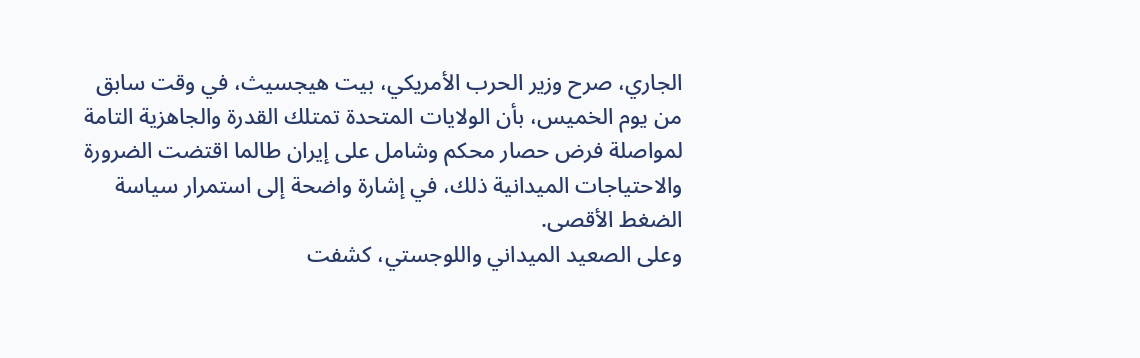الجاري، صرح وزير الحرب الأمريكي، بيت هيجسيث، في وقت سابق من يوم الخميس، بأن الولايات المتحدة تمتلك القدرة والجاهزية التامة لمواصلة فرض حصار محكم وشامل على إيران طالما اقتضت الضرورة والاحتياجات الميدانية ذلك، في إشارة واضحة إلى استمرار سياسة الضغط الأقصى.
وعلى الصعيد الميداني واللوجستي، كشفت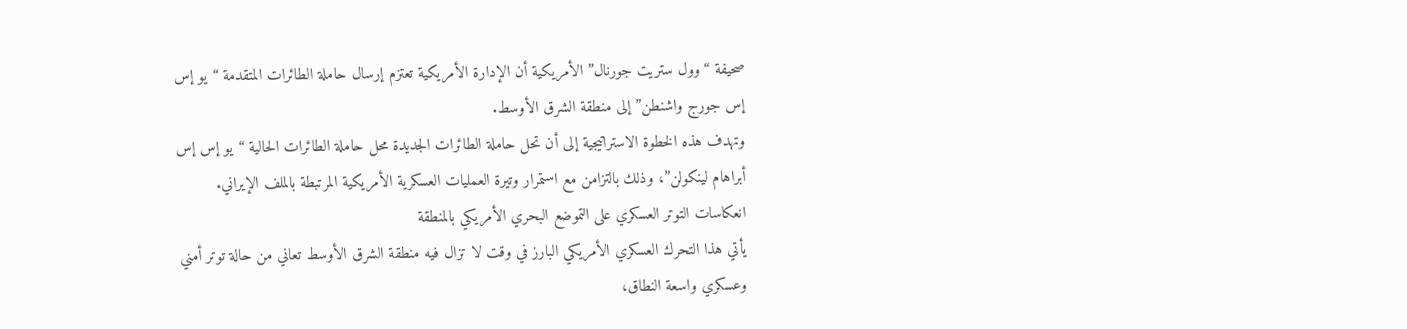صحيفة “وول ستريت جورنال” الأمريكية أن الإدارة الأمريكية تعتزم إرسال حاملة الطائرات المتقدمة “يو إس إس جورج واشنطن” إلى منطقة الشرق الأوسط.
وتهدف هذه الخطوة الاستراتيجية إلى أن تحل حاملة الطائرات الجديدة محل حاملة الطائرات الحالية “يو إس إس أبراهام لينكولن”، وذلك بالتزامن مع استمرار وتيرة العمليات العسكرية الأمريكية المرتبطة بالملف الإيراني.
انعكاسات التوتر العسكري على التموضع البحري الأمريكي بالمنطقة
يأتي هذا التحرك العسكري الأمريكي البارز في وقت لا تزال فيه منطقة الشرق الأوسط تعاني من حالة توتر أمني وعسكري واسعة النطاق،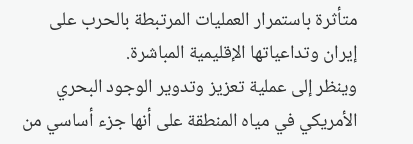متأثرة باستمرار العمليات المرتبطة بالحرب على إيران وتداعياتها الإقليمية المباشرة.
وينظر إلى عملية تعزيز وتدوير الوجود البحري الأمريكي في مياه المنطقة على أنها جزء أساسي من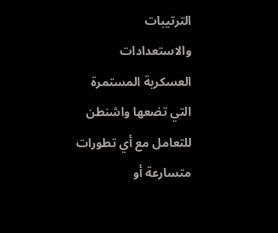الترتيبات والاستعدادات العسكرية المستمرة التي تضعها واشنطن للتعامل مع أي تطورات متسارعة أو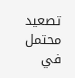تصعيد محتمل في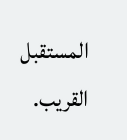المستقبل القريب.